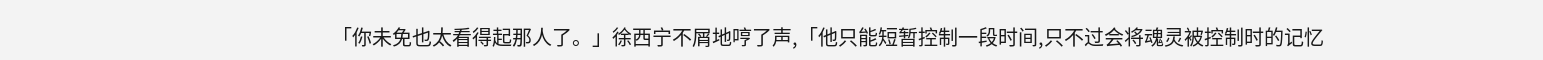「你未免也太看得起那人了。」徐西宁不屑地哼了声,「他只能短暂控制一段时间,只不过会将魂灵被控制时的记忆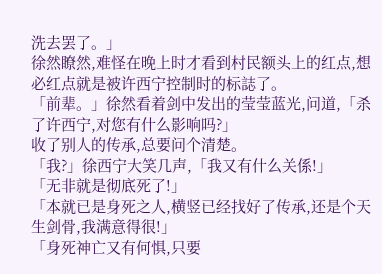洗去罢了。」
徐然瞭然,难怪在晚上时才看到村民额头上的红点,想必红点就是被许西宁控制时的标誌了。
「前辈。」徐然看着剑中发出的莹莹蓝光,问道,「杀了许西宁,对您有什么影响吗?」
收了别人的传承,总要问个清楚。
「我?」徐西宁大笑几声,「我又有什么关係!」
「无非就是彻底死了!」
「本就已是身死之人,横竖已经找好了传承,还是个天生剑骨,我满意得很!」
「身死神亡又有何惧,只要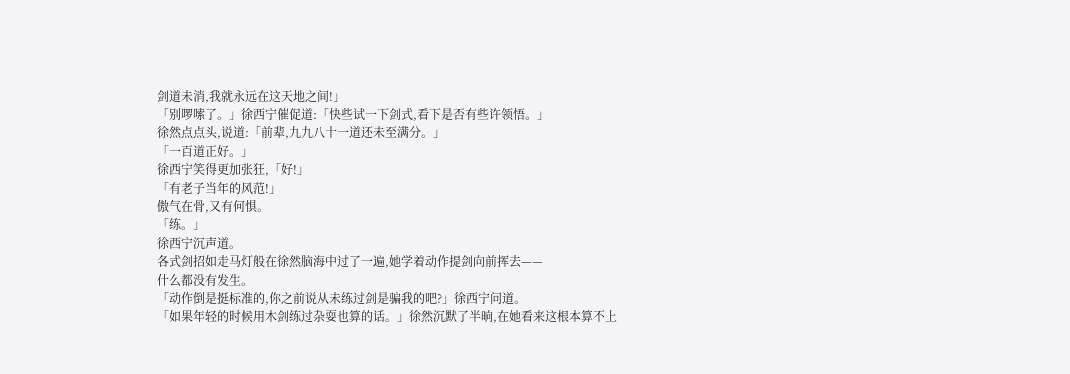剑道未消,我就永远在这天地之间!」
「别啰嗦了。」徐西宁催促道:「快些试一下剑式,看下是否有些许领悟。」
徐然点点头,说道:「前辈,九九八十一道还未至满分。」
「一百道正好。」
徐西宁笑得更加张狂,「好!」
「有老子当年的风范!」
傲气在骨,又有何惧。
「练。」
徐西宁沉声道。
各式剑招如走马灯般在徐然脑海中过了一遍,她学着动作提剑向前挥去——
什么都没有发生。
「动作倒是挺标准的,你之前说从未练过剑是骗我的吧?」徐西宁问道。
「如果年轻的时候用木剑练过杂耍也算的话。」徐然沉默了半晌,在她看来这根本算不上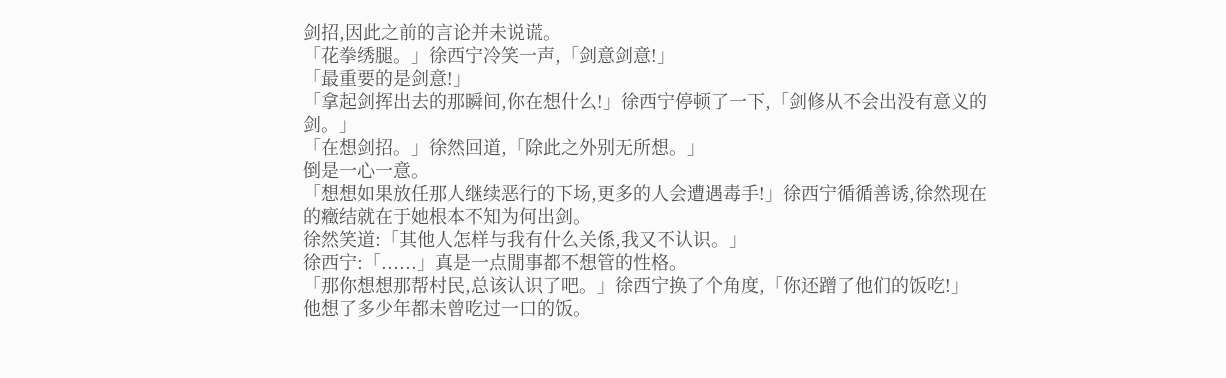剑招,因此之前的言论并未说谎。
「花拳绣腿。」徐西宁冷笑一声,「剑意剑意!」
「最重要的是剑意!」
「拿起剑挥出去的那瞬间,你在想什么!」徐西宁停顿了一下,「剑修从不会出没有意义的剑。」
「在想剑招。」徐然回道,「除此之外别无所想。」
倒是一心一意。
「想想如果放任那人继续恶行的下场,更多的人会遭遇毒手!」徐西宁循循善诱,徐然现在的癥结就在于她根本不知为何出剑。
徐然笑道:「其他人怎样与我有什么关係,我又不认识。」
徐西宁:「......」真是一点閒事都不想管的性格。
「那你想想那帮村民,总该认识了吧。」徐西宁换了个角度,「你还蹭了他们的饭吃!」
他想了多少年都未曾吃过一口的饭。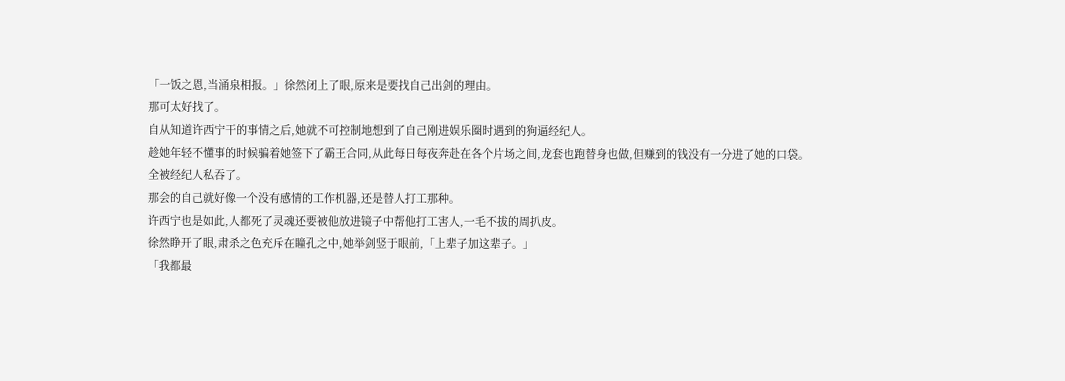「一饭之恩,当涌泉相报。」徐然闭上了眼,原来是要找自己出剑的理由。
那可太好找了。
自从知道许西宁干的事情之后,她就不可控制地想到了自己刚进娱乐圈时遇到的狗逼经纪人。
趁她年轻不懂事的时候骗着她签下了霸王合同,从此每日每夜奔赴在各个片场之间,龙套也跑替身也做,但赚到的钱没有一分进了她的口袋。
全被经纪人私吞了。
那会的自己就好像一个没有感情的工作机器,还是替人打工那种。
许西宁也是如此,人都死了灵魂还要被他放进镜子中帮他打工害人,一毛不拔的周扒皮。
徐然睁开了眼,肃杀之色充斥在瞳孔之中,她举剑竖于眼前,「上辈子加这辈子。」
「我都最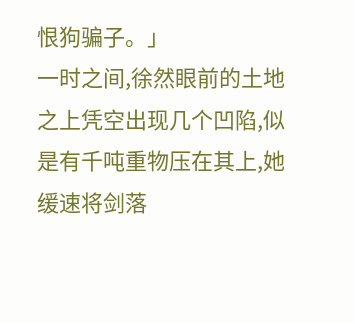恨狗骗子。」
一时之间,徐然眼前的土地之上凭空出现几个凹陷,似是有千吨重物压在其上,她缓速将剑落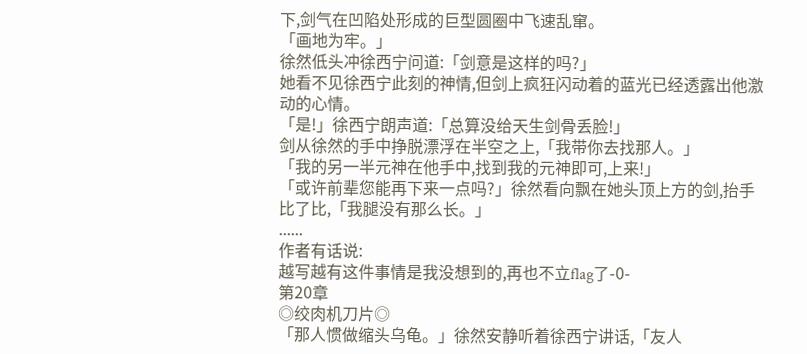下,剑气在凹陷处形成的巨型圆圈中飞速乱窜。
「画地为牢。」
徐然低头冲徐西宁问道:「剑意是这样的吗?」
她看不见徐西宁此刻的神情,但剑上疯狂闪动着的蓝光已经透露出他激动的心情。
「是!」徐西宁朗声道:「总算没给天生剑骨丢脸!」
剑从徐然的手中挣脱漂浮在半空之上,「我带你去找那人。」
「我的另一半元神在他手中,找到我的元神即可,上来!」
「或许前辈您能再下来一点吗?」徐然看向飘在她头顶上方的剑,抬手比了比,「我腿没有那么长。」
......
作者有话说:
越写越有这件事情是我没想到的,再也不立flag了-0-
第20章
◎绞肉机刀片◎
「那人惯做缩头乌龟。」徐然安静听着徐西宁讲话,「友人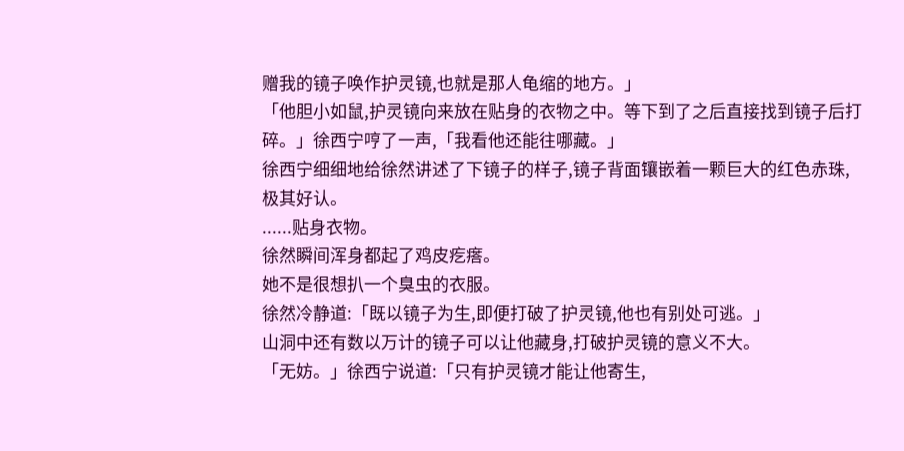赠我的镜子唤作护灵镜,也就是那人龟缩的地方。」
「他胆小如鼠,护灵镜向来放在贴身的衣物之中。等下到了之后直接找到镜子后打碎。」徐西宁哼了一声,「我看他还能往哪藏。」
徐西宁细细地给徐然讲述了下镜子的样子,镜子背面镶嵌着一颗巨大的红色赤珠,极其好认。
......贴身衣物。
徐然瞬间浑身都起了鸡皮疙瘩。
她不是很想扒一个臭虫的衣服。
徐然冷静道:「既以镜子为生,即便打破了护灵镜,他也有别处可逃。」
山洞中还有数以万计的镜子可以让他藏身,打破护灵镜的意义不大。
「无妨。」徐西宁说道:「只有护灵镜才能让他寄生,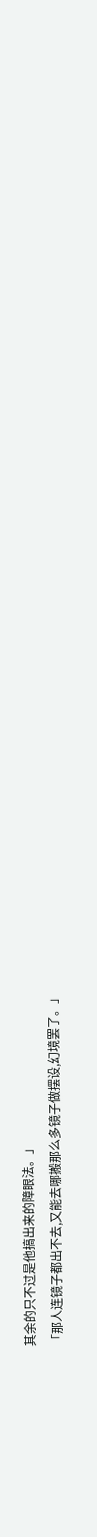其余的只不过是他搞出来的障眼法。」
「那人连镜子都出不去,又能去哪搬那么多镜子做摆设,幻境罢了。」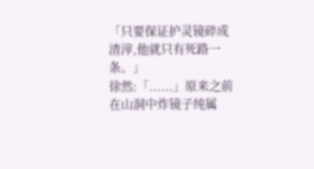「只要保证护灵镜碎成渣滓,他就只有死路一条。」
徐然:「......」原来之前在山洞中炸镜子纯属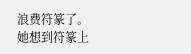浪费符篆了。
她想到符篆上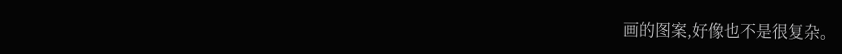画的图案,好像也不是很复杂。